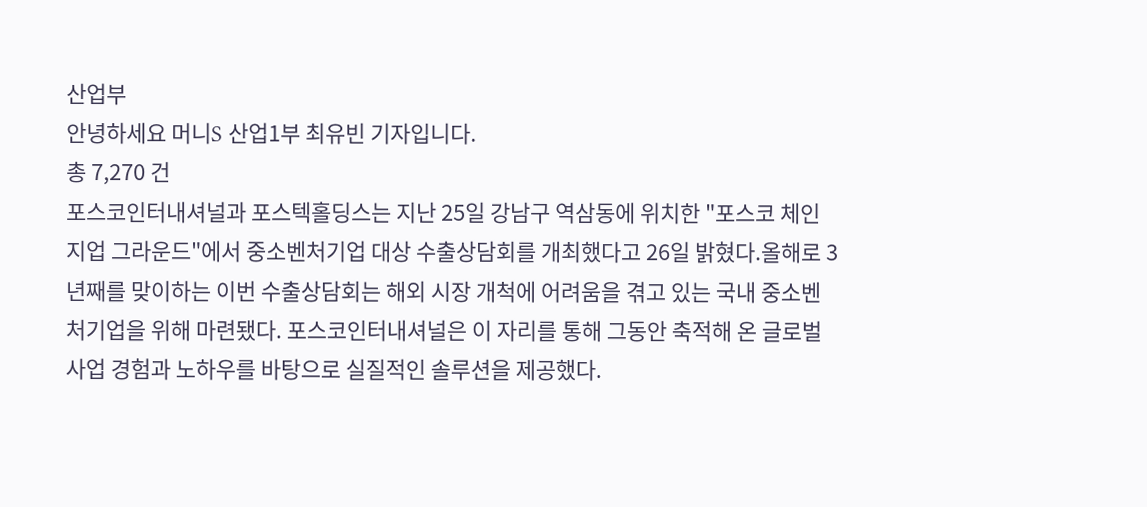산업부
안녕하세요 머니S 산업1부 최유빈 기자입니다.
총 7,270 건
포스코인터내셔널과 포스텍홀딩스는 지난 25일 강남구 역삼동에 위치한 "포스코 체인지업 그라운드"에서 중소벤처기업 대상 수출상담회를 개최했다고 26일 밝혔다.올해로 3년째를 맞이하는 이번 수출상담회는 해외 시장 개척에 어려움을 겪고 있는 국내 중소벤처기업을 위해 마련됐다. 포스코인터내셔널은 이 자리를 통해 그동안 축적해 온 글로벌 사업 경험과 노하우를 바탕으로 실질적인 솔루션을 제공했다.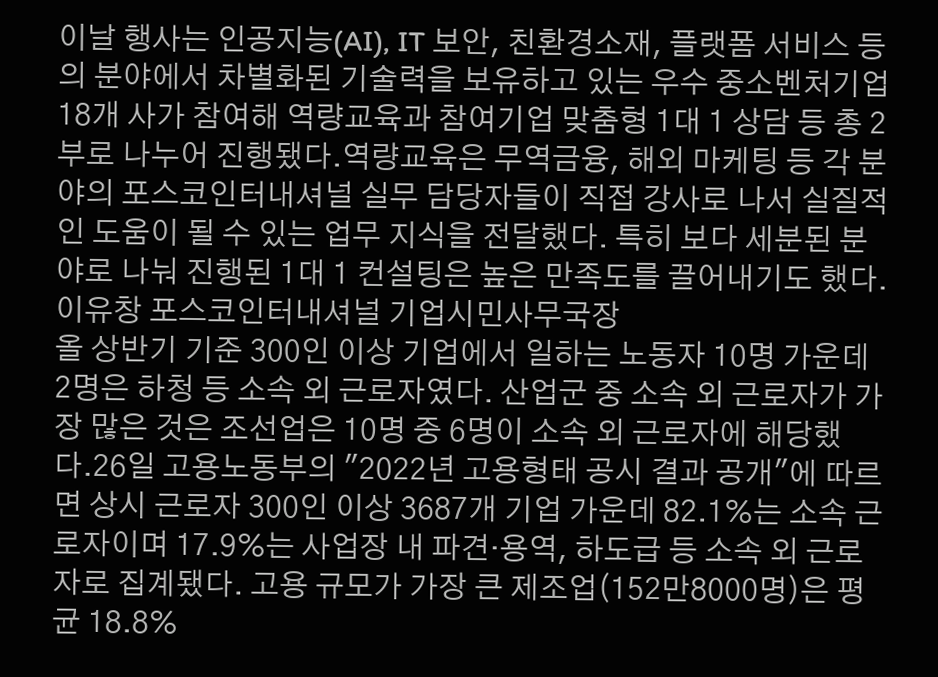이날 행사는 인공지능(AI), IT 보안, 친환경소재, 플랫폼 서비스 등의 분야에서 차별화된 기술력을 보유하고 있는 우수 중소벤처기업 18개 사가 참여해 역량교육과 참여기업 맞춤형 1대 1 상담 등 총 2부로 나누어 진행됐다.역량교육은 무역금융, 해외 마케팅 등 각 분야의 포스코인터내셔널 실무 담당자들이 직접 강사로 나서 실질적인 도움이 될 수 있는 업무 지식을 전달했다. 특히 보다 세분된 분야로 나눠 진행된 1대 1 컨설팅은 높은 만족도를 끌어내기도 했다.이유창 포스코인터내셔널 기업시민사무국장
올 상반기 기준 300인 이상 기업에서 일하는 노동자 10명 가운데 2명은 하청 등 소속 외 근로자였다. 산업군 중 소속 외 근로자가 가장 많은 것은 조선업은 10명 중 6명이 소속 외 근로자에 해당했다.26일 고용노동부의 "2022년 고용형태 공시 결과 공개"에 따르면 상시 근로자 300인 이상 3687개 기업 가운데 82.1%는 소속 근로자이며 17.9%는 사업장 내 파견·용역, 하도급 등 소속 외 근로자로 집계됐다. 고용 규모가 가장 큰 제조업(152만8000명)은 평균 18.8%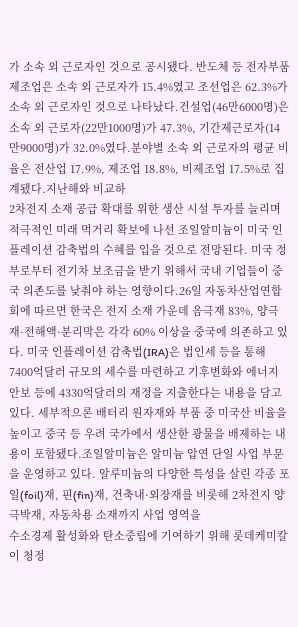가 소속 외 근로자인 것으로 공시됐다. 반도체 등 전자부품제조업은 소속 외 근로자가 15.4%였고 조선업은 62.3%가 소속 외 근로자인 것으로 나타났다.건설업(46만6000명)은 소속 외 근로자(22만1000명)가 47.3%, 기간제근로자(14만9000명)가 32.0%였다.분야별 소속 외 근로자의 평균 비율은 전산업 17.9%, 제조업 18.8%, 비제조업 17.5%로 집계됐다.지난해와 비교하
2차전지 소재 공급 확대를 위한 생산 시설 투자를 늘리며 적극적인 미래 먹거리 확보에 나선 조일알미늄이 미국 인플레이션 감축법의 수혜를 입을 것으로 전망된다. 미국 정부로부터 전기차 보조금을 받기 위해서 국내 기업들이 중국 의존도를 낮춰야 하는 영향이다.26일 자동차산업연합회에 따르면 한국은 전지 소재 가운데 음극재 83%, 양극재·전해액·분리막은 각각 60% 이상을 중국에 의존하고 있다. 미국 인플레이션 감축법(IRA)은 법인세 등을 통해 7400억달러 규모의 세수를 마련하고 기후변화와 에너지 안보 등에 4330억달러의 재정을 지출한다는 내용을 담고 있다. 세부적으론 배터리 원자재와 부품 중 미국산 비율을 높이고 중국 등 우려 국가에서 생산한 광물을 배제하는 내용이 포함됐다.조일알미늄은 알미늄 압연 단일 사업 부문을 운영하고 있다. 알루미늄의 다양한 특성을 살린 각종 포일(foil)재, 핀(fin)재, 건축내·외장재를 비롯해 2차전지 양극박재, 자동차용 소재까지 사업 영역을
수소경제 활성화와 탄소중립에 기여하기 위해 롯데케미칼이 청정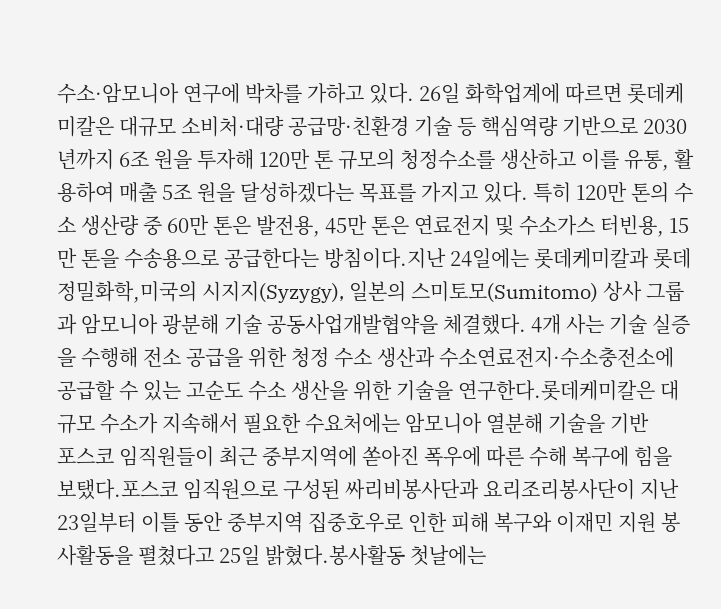수소·암모니아 연구에 박차를 가하고 있다. 26일 화학업계에 따르면 롯데케미칼은 대규모 소비처·대량 공급망·친환경 기술 등 핵심역량 기반으로 2030년까지 6조 원을 투자해 120만 톤 규모의 청정수소를 생산하고 이를 유통, 활용하여 매출 5조 원을 달성하겠다는 목표를 가지고 있다. 특히 120만 톤의 수소 생산량 중 60만 톤은 발전용, 45만 톤은 연료전지 및 수소가스 터빈용, 15만 톤을 수송용으로 공급한다는 방침이다.지난 24일에는 롯데케미칼과 롯데정밀화학,미국의 시지지(Syzygy), 일본의 스미토모(Sumitomo) 상사 그룹과 암모니아 광분해 기술 공동사업개발협약을 체결했다. 4개 사는 기술 실증을 수행해 전소 공급을 위한 청정 수소 생산과 수소연료전지·수소충전소에 공급할 수 있는 고순도 수소 생산을 위한 기술을 연구한다.롯데케미칼은 대규모 수소가 지속해서 필요한 수요처에는 암모니아 열분해 기술을 기반
포스코 임직원들이 최근 중부지역에 쏟아진 폭우에 따른 수해 복구에 힘을 보탰다.포스코 임직원으로 구성된 싸리비봉사단과 요리조리봉사단이 지난 23일부터 이틀 동안 중부지역 집중호우로 인한 피해 복구와 이재민 지원 봉사활동을 펼쳤다고 25일 밝혔다.봉사활동 첫날에는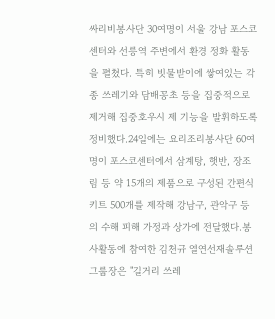싸리비봉사단 30여명이 서울 강남 포스코센터와 선릉역 주변에서 환경 정화 활동을 펼쳤다. 특히 빗물받이에 쌓여있는 각종 쓰레기와 담배꽁초 등을 집중적으로 제거해 집중호우시 제 기능을 발휘하도록 정비했다.24일에는 요리조리봉사단 60여명이 포스코센터에서 삼계탕, 햇반, 장조림 등 약 15개의 제품으로 구성된 간편식 키트 500개를 제작해 강남구, 관악구 등의 수해 피해 가정과 상가에 전달했다.봉사활동에 참여한 김천규 열연선재솔루션그룹장은 "길거리 쓰레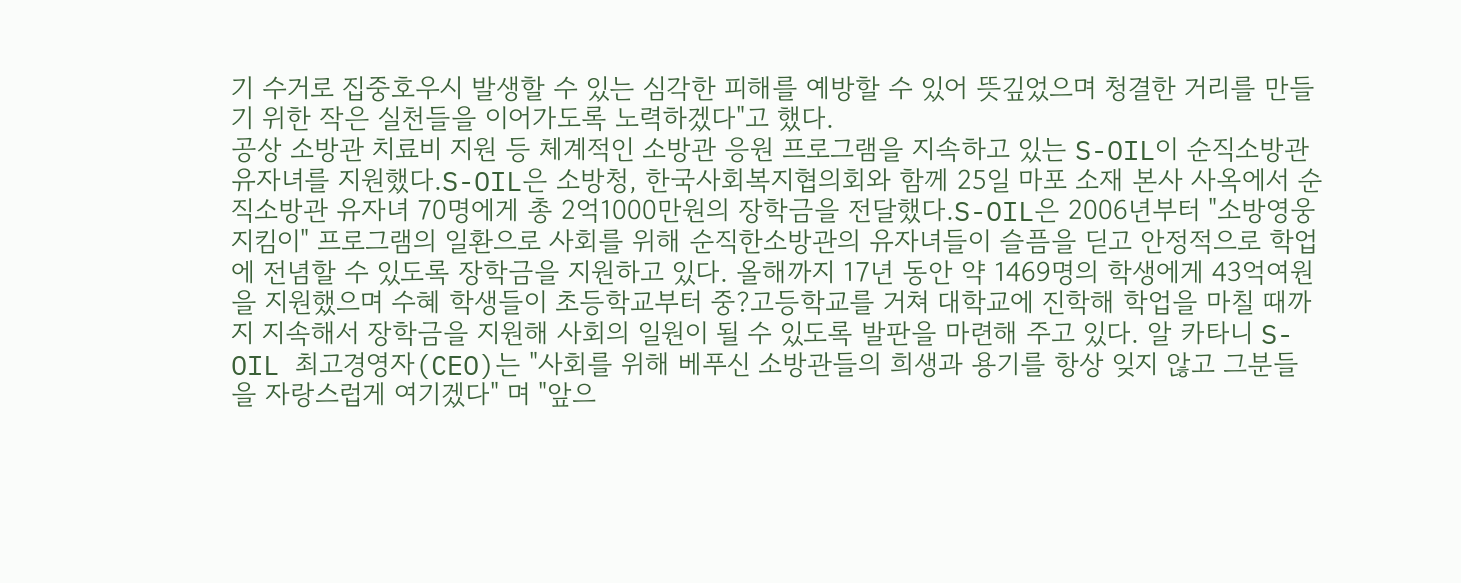기 수거로 집중호우시 발생할 수 있는 심각한 피해를 예방할 수 있어 뜻깊었으며 청결한 거리를 만들기 위한 작은 실천들을 이어가도록 노력하겠다"고 했다.
공상 소방관 치료비 지원 등 체계적인 소방관 응원 프로그램을 지속하고 있는 S-OIL이 순직소방관 유자녀를 지원했다.S-OIL은 소방청, 한국사회복지협의회와 함께 25일 마포 소재 본사 사옥에서 순직소방관 유자녀 70명에게 총 2억1000만원의 장학금을 전달했다.S-OIL은 2006년부터 "소방영웅지킴이" 프로그램의 일환으로 사회를 위해 순직한소방관의 유자녀들이 슬픔을 딛고 안정적으로 학업에 전념할 수 있도록 장학금을 지원하고 있다. 올해까지 17년 동안 약 1469명의 학생에게 43억여원을 지원했으며 수혜 학생들이 초등학교부터 중?고등학교를 거쳐 대학교에 진학해 학업을 마칠 때까지 지속해서 장학금을 지원해 사회의 일원이 될 수 있도록 발판을 마련해 주고 있다. 알 카타니 S-OIL 최고경영자(CEO)는 "사회를 위해 베푸신 소방관들의 희생과 용기를 항상 잊지 않고 그분들을 자랑스럽게 여기겠다" 며 "앞으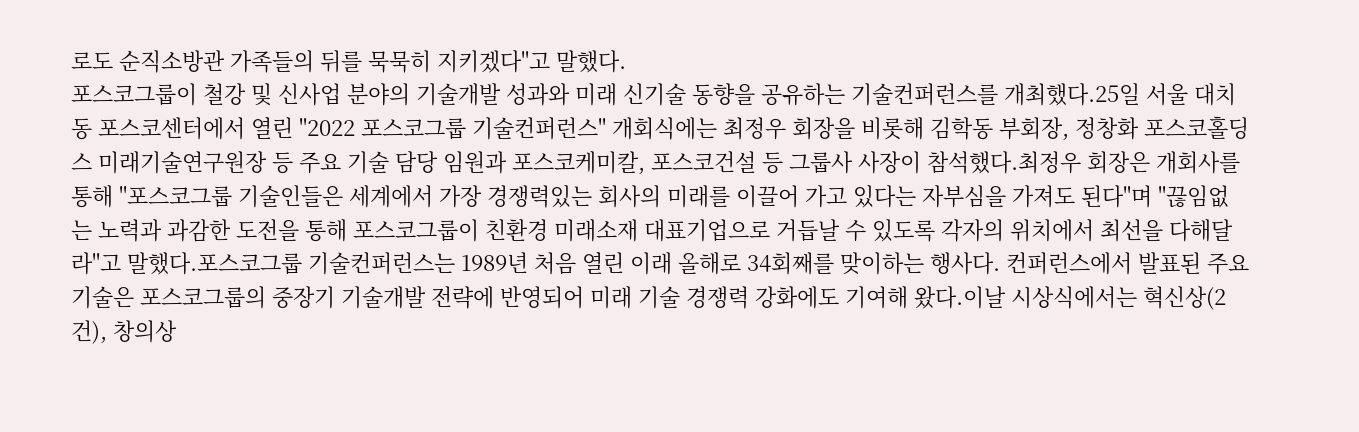로도 순직소방관 가족들의 뒤를 묵묵히 지키겠다"고 말했다.
포스코그룹이 철강 및 신사업 분야의 기술개발 성과와 미래 신기술 동향을 공유하는 기술컨퍼런스를 개최했다.25일 서울 대치동 포스코센터에서 열린 "2022 포스코그룹 기술컨퍼런스" 개회식에는 최정우 회장을 비롯해 김학동 부회장, 정창화 포스코홀딩스 미래기술연구원장 등 주요 기술 담당 임원과 포스코케미칼, 포스코건설 등 그룹사 사장이 참석했다.최정우 회장은 개회사를 통해 "포스코그룹 기술인들은 세계에서 가장 경쟁력있는 회사의 미래를 이끌어 가고 있다는 자부심을 가져도 된다"며 "끊임없는 노력과 과감한 도전을 통해 포스코그룹이 친환경 미래소재 대표기업으로 거듭날 수 있도록 각자의 위치에서 최선을 다해달라"고 말했다.포스코그룹 기술컨퍼런스는 1989년 처음 열린 이래 올해로 34회째를 맞이하는 행사다. 컨퍼런스에서 발표된 주요 기술은 포스코그룹의 중장기 기술개발 전략에 반영되어 미래 기술 경쟁력 강화에도 기여해 왔다.이날 시상식에서는 혁신상(2건), 창의상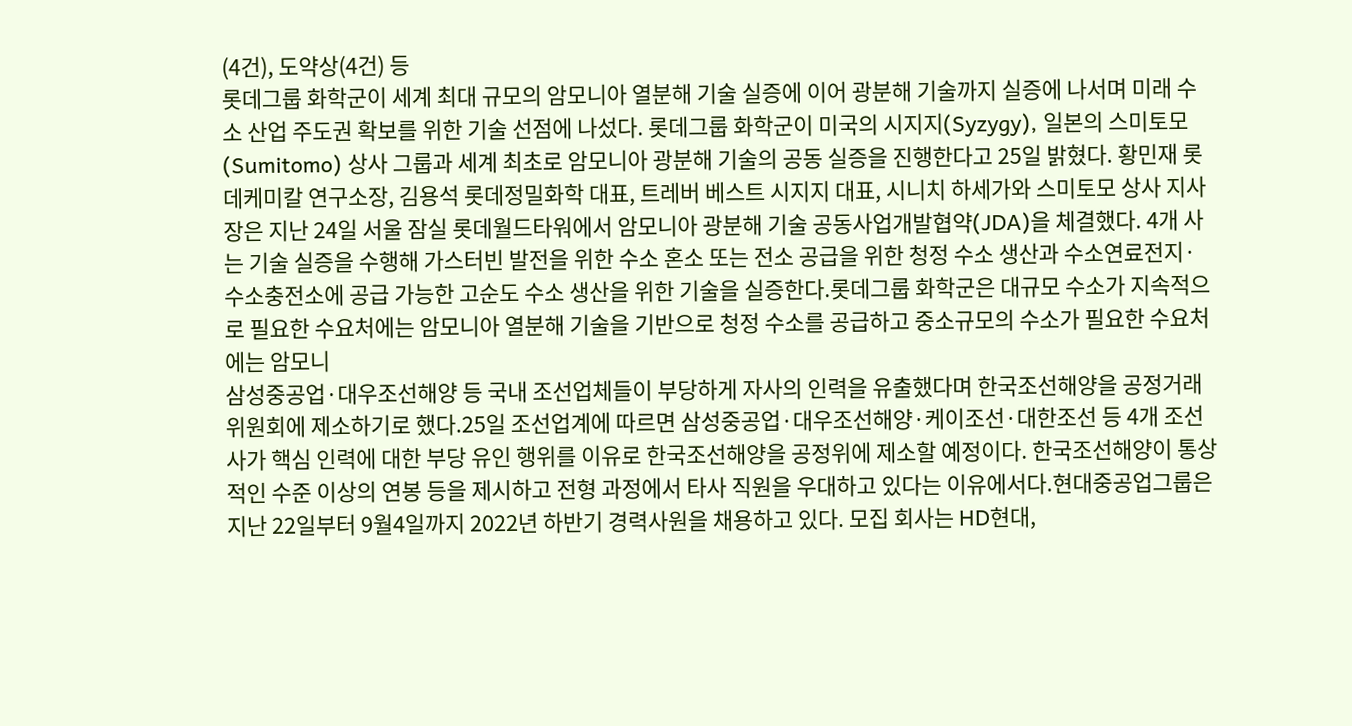(4건), 도약상(4건) 등
롯데그룹 화학군이 세계 최대 규모의 암모니아 열분해 기술 실증에 이어 광분해 기술까지 실증에 나서며 미래 수소 산업 주도권 확보를 위한 기술 선점에 나섰다. 롯데그룹 화학군이 미국의 시지지(Syzygy), 일본의 스미토모(Sumitomo) 상사 그룹과 세계 최초로 암모니아 광분해 기술의 공동 실증을 진행한다고 25일 밝혔다. 황민재 롯데케미칼 연구소장, 김용석 롯데정밀화학 대표, 트레버 베스트 시지지 대표, 시니치 하세가와 스미토모 상사 지사장은 지난 24일 서울 잠실 롯데월드타워에서 암모니아 광분해 기술 공동사업개발협약(JDA)을 체결했다. 4개 사는 기술 실증을 수행해 가스터빈 발전을 위한 수소 혼소 또는 전소 공급을 위한 청정 수소 생산과 수소연료전지·수소충전소에 공급 가능한 고순도 수소 생산을 위한 기술을 실증한다.롯데그룹 화학군은 대규모 수소가 지속적으로 필요한 수요처에는 암모니아 열분해 기술을 기반으로 청정 수소를 공급하고 중소규모의 수소가 필요한 수요처에는 암모니
삼성중공업·대우조선해양 등 국내 조선업체들이 부당하게 자사의 인력을 유출했다며 한국조선해양을 공정거래위원회에 제소하기로 했다.25일 조선업계에 따르면 삼성중공업·대우조선해양·케이조선·대한조선 등 4개 조선사가 핵심 인력에 대한 부당 유인 행위를 이유로 한국조선해양을 공정위에 제소할 예정이다. 한국조선해양이 통상적인 수준 이상의 연봉 등을 제시하고 전형 과정에서 타사 직원을 우대하고 있다는 이유에서다.현대중공업그룹은 지난 22일부터 9월4일까지 2022년 하반기 경력사원을 채용하고 있다. 모집 회사는 HD현대,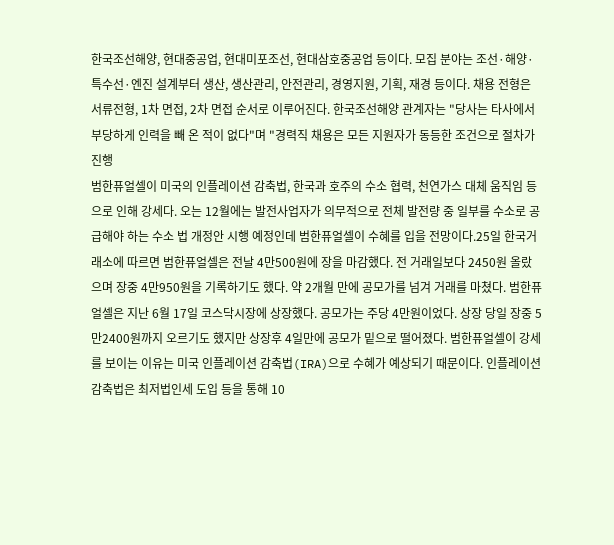한국조선해양, 현대중공업, 현대미포조선, 현대삼호중공업 등이다. 모집 분야는 조선·해양·특수선·엔진 설계부터 생산, 생산관리, 안전관리, 경영지원, 기획, 재경 등이다. 채용 전형은 서류전형, 1차 면접, 2차 면접 순서로 이루어진다. 한국조선해양 관계자는 "당사는 타사에서 부당하게 인력을 빼 온 적이 없다"며 "경력직 채용은 모든 지원자가 동등한 조건으로 절차가 진행
범한퓨얼셀이 미국의 인플레이션 감축법, 한국과 호주의 수소 협력, 천연가스 대체 움직임 등으로 인해 강세다. 오는 12월에는 발전사업자가 의무적으로 전체 발전량 중 일부를 수소로 공급해야 하는 수소 법 개정안 시행 예정인데 범한퓨얼셀이 수혜를 입을 전망이다.25일 한국거래소에 따르면 범한퓨얼셀은 전날 4만500원에 장을 마감했다. 전 거래일보다 2450원 올랐으며 장중 4만950원을 기록하기도 했다. 약 2개월 만에 공모가를 넘겨 거래를 마쳤다. 범한퓨얼셀은 지난 6월 17일 코스닥시장에 상장했다. 공모가는 주당 4만원이었다. 상장 당일 장중 5만2400원까지 오르기도 했지만 상장후 4일만에 공모가 밑으로 떨어졌다. 범한퓨얼셀이 강세를 보이는 이유는 미국 인플레이션 감축법(IRA)으로 수혜가 예상되기 때문이다. 인플레이션 감축법은 최저법인세 도입 등을 통해 10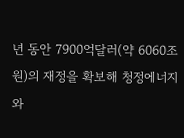년 동안 7900억달러(약 6060조원)의 재정을 확보해 청정에너지와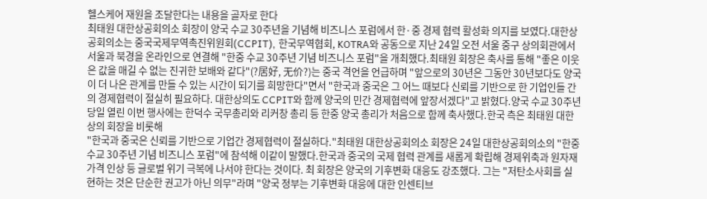헬스케어 재원을 조달한다는 내용을 골자로 한다
최태원 대한상공회의소 회장이 양국 수교 30주년을 기념해 비즈니스 포럼에서 한·중 경제 협력 활성화 의지를 보였다.대한상공회의소는 중국국제무역촉진위원회(CCPIT), 한국무역협회, KOTRA와 공동으로 지난 24일 오전 서울 중구 상의회관에서 서울과 북경을 온라인으로 연결해 "한중 수교 30주년 기념 비즈니스 포럼"을 개최했다.최태원 회장은 축사를 통해 "좋은 이웃은 값을 매길 수 없는 진귀한 보배와 같다"(?居好, 无价?)는 중국 격언을 언급하며 "앞으로의 30년은 그동안 30년보다도 양국이 더 나은 관계를 만들 수 있는 시간이 되기를 희망한다"면서 "한국과 중국은 그 어느 때보다 신뢰를 기반으로 한 기업인들 간의 경제협력이 절실히 필요하다. 대한상의도 CCPIT와 함께 양국의 민간 경제협력에 앞장서겠다"고 밝혔다.양국 수교 30주년 당일 열린 이번 행사에는 한덕수 국무총리와 리커창 총리 등 한중 양국 총리가 처음으로 함께 축사했다.한국 측은 최태원 대한상의 회장을 비롯해
"한국과 중국은 신뢰를 기반으로 기업간 경제협력이 절실하다."최태원 대한상공회의소 회장은 24일 대한상공회의소의 "한중 수교 30주년 기념 비즈니스 포럼"에 참석해 이같이 말했다.한국과 중국의 국제 협력 관계를 새롭게 확립해 경제위축과 원자재 가격 인상 등 글로벌 위기 극복에 나서야 한다는 것이다. 최 회장은 양국의 기후변화 대응도 강조했다. 그는 "저탄소사회를 실현하는 것은 단순한 권고가 아닌 의무"라며 "양국 정부는 기후변화 대응에 대한 인센티브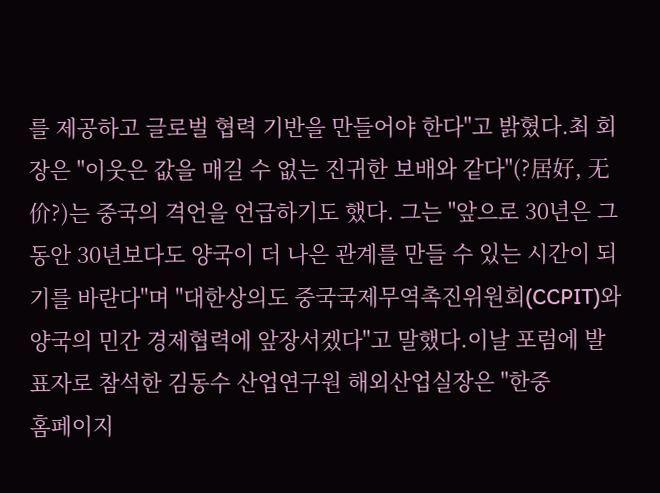를 제공하고 글로벌 협력 기반을 만들어야 한다"고 밝혔다.최 회장은 "이웃은 값을 매길 수 없는 진귀한 보배와 같다"(?居好, 无价?)는 중국의 격언을 언급하기도 했다. 그는 "앞으로 30년은 그동안 30년보다도 양국이 더 나은 관계를 만들 수 있는 시간이 되기를 바란다"며 "대한상의도 중국국제무역촉진위원회(CCPIT)와 양국의 민간 경제협력에 앞장서겠다"고 말했다.이날 포럼에 발표자로 참석한 김동수 산업연구원 해외산업실장은 "한중
홈페이지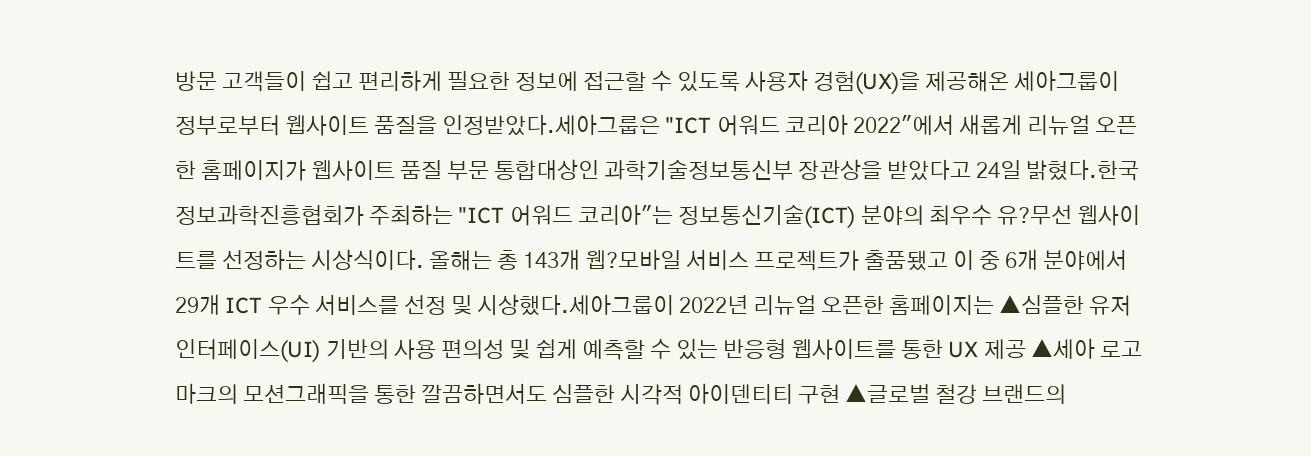방문 고객들이 쉽고 편리하게 필요한 정보에 접근할 수 있도록 사용자 경험(UX)을 제공해온 세아그룹이 정부로부터 웹사이트 품질을 인정받았다.세아그룹은 "ICT 어워드 코리아 2022"에서 새롭게 리뉴얼 오픈한 홈페이지가 웹사이트 품질 부문 통합대상인 과학기술정보통신부 장관상을 받았다고 24일 밝혔다.한국정보과학진흥협회가 주최하는 "ICT 어워드 코리아"는 정보통신기술(ICT) 분야의 최우수 유?무선 웹사이트를 선정하는 시상식이다. 올해는 총 143개 웹?모바일 서비스 프로젝트가 출품됐고 이 중 6개 분야에서 29개 ICT 우수 서비스를 선정 및 시상했다.세아그룹이 2022년 리뉴얼 오픈한 홈페이지는 ▲심플한 유저 인터페이스(UI) 기반의 사용 편의성 및 쉽게 예측할 수 있는 반응형 웹사이트를 통한 UX 제공 ▲세아 로고 마크의 모션그래픽을 통한 깔끔하면서도 심플한 시각적 아이덴티티 구현 ▲글로벌 철강 브랜드의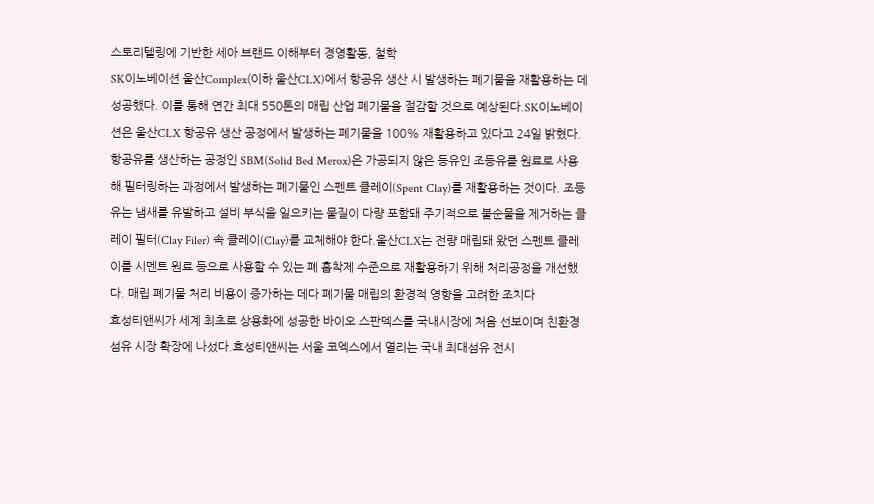스토리텔링에 기반한 세아 브랜드 이해부터 경영활동, 철학
SK이노베이션 울산Complex(이하 울산CLX)에서 항공유 생산 시 발생하는 폐기물을 재활용하는 데 성공했다. 이를 통해 연간 최대 550톤의 매립 산업 폐기물을 절감할 것으로 예상된다.SK이노베이션은 울산CLX 항공유 생산 공정에서 발생하는 폐기물을 100% 재활용하고 있다고 24일 밝혔다. 항공유를 생산하는 공정인 SBM(Solid Bed Merox)은 가공되지 않은 등유인 조등유를 원료로 사용해 필터링하는 과정에서 발생하는 폐기물인 스펜트 클레이(Spent Clay)를 재활용하는 것이다. 조등유는 냄새를 유발하고 설비 부식을 일으키는 물질이 다량 포함돼 주기적으로 불순물을 제거하는 클레이 필터(Clay Filer) 속 클레이(Clay)를 교체해야 한다.울산CLX는 전량 매립돼 왔던 스펜트 클레이를 시멘트 원료 등으로 사용할 수 있는 폐 흡착제 수준으로 재활용하기 위해 처리공정을 개선했다. 매립 폐기물 처리 비용이 증가하는 데다 폐기물 매립의 환경적 영향을 고려한 조치다
효성티앤씨가 세계 최초로 상용화에 성공한 바이오 스판덱스를 국내시장에 처음 선보이며 친환경 섬유 시장 확장에 나섰다.효성티앤씨는 서울 코엑스에서 열리는 국내 최대섬유 전시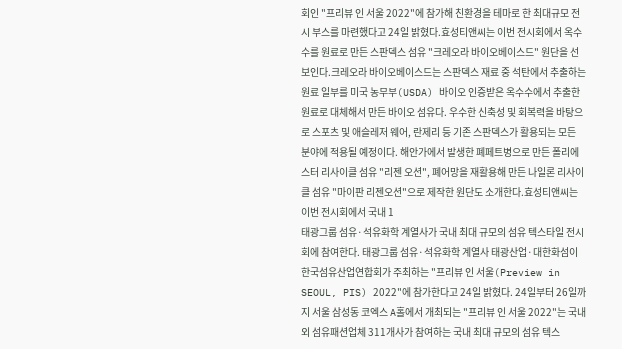회인 "프리뷰 인 서울 2022"에 참가해 친환경을 테마로 한 최대규모 전시 부스를 마련했다고 24일 밝혔다.효성티앤씨는 이번 전시회에서 옥수수를 원료로 만든 스판덱스 섬유 "크레오라 바이오베이스드" 원단을 선보인다.크레오라 바이오베이스드는 스판덱스 재료 중 석탄에서 추출하는 원료 일부를 미국 농무부(USDA) 바이오 인증받은 옥수수에서 추출한 원료로 대체해서 만든 바이오 섬유다. 우수한 신축성 및 회복력을 바탕으로 스포츠 및 애슬레저 웨어, 란제리 등 기존 스판덱스가 활용되는 모든 분야에 적용될 예정이다. 해안가에서 발생한 폐페트병으로 만든 폴리에스터 리사이클 섬유 "리젠 오션", 폐어망을 재활용해 만든 나일론 리사이클 섬유 "마이판 리젠오션"으로 제작한 원단도 소개한다.효성티앤씨는 이번 전시회에서 국내 1
태광그룹 섬유·석유화학 계열사가 국내 최대 규모의 섬유 텍스타일 전시회에 참여한다. 태광그룹 섬유·석유화학 계열사 태광산업·대한화섬이 한국섬유산업연합회가 주최하는 "프리뷰 인 서울(Preview in SEOUL, PIS) 2022"에 참가한다고 24일 밝혔다. 24일부터 26일까지 서울 삼성동 코엑스 A홀에서 개최되는 "프리뷰 인 서울 2022"는 국내외 섬유패션업체 311개사가 참여하는 국내 최대 규모의 섬유 텍스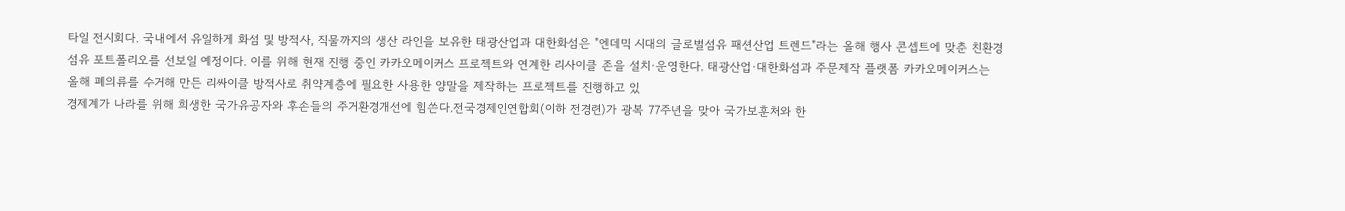타일 전시회다. 국내에서 유일하게 화섬 및 방적사, 직물까지의 생산 라인을 보유한 태광산업과 대한화섬은 "엔데믹 시대의 글로벌섬유 패션산업 트렌드"라는 올해 행사 콘셉트에 맞춘 친환경 섬유 포트폴리오를 선보일 예정이다. 이를 위해 현재 진행 중인 카카오메이커스 프로젝트와 연계한 리사이클 존을 설치·운영한다. 태광산업·대한화섬과 주문제작 플랫폼 카카오메이커스는 올해 폐의류를 수거해 만든 리싸이클 방적사로 취약계층에 필요한 사용한 양말을 제작하는 프로젝트를 진행하고 있
경제계가 나라를 위해 희생한 국가유공자와 후손들의 주거환경개선에 힘쓴다.전국경제인연합회(이하 전경련)가 광복 77주년을 맞아 국가보훈처와 한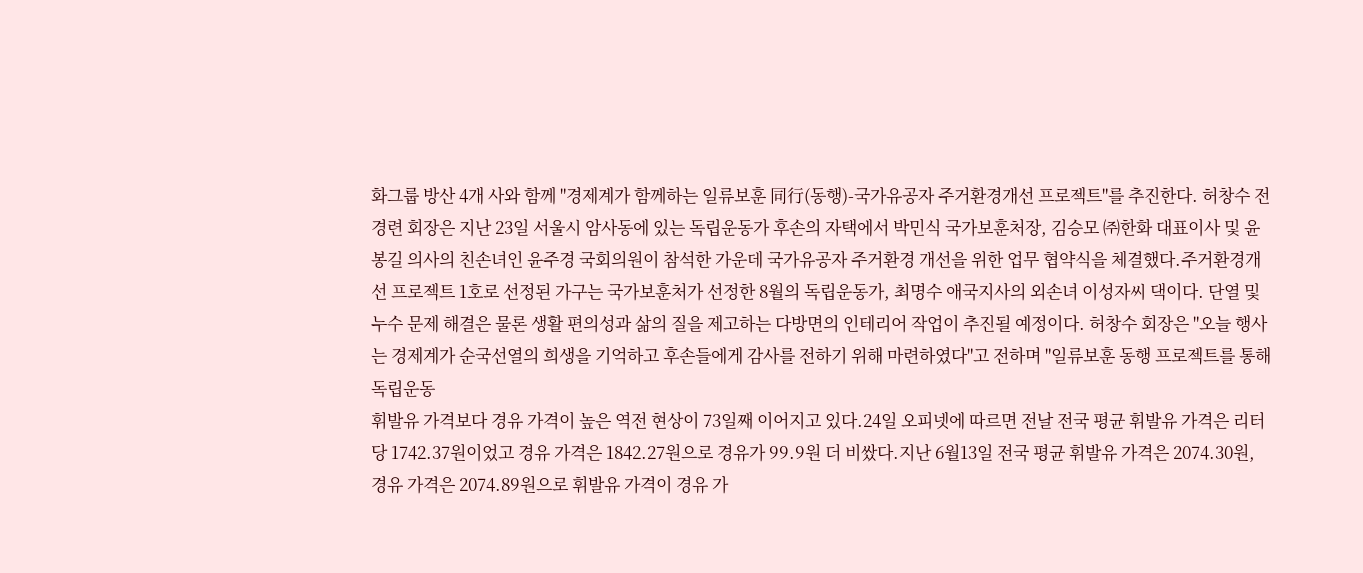화그룹 방산 4개 사와 함께 "경제계가 함께하는 일류보훈 同行(동행)-국가유공자 주거환경개선 프로젝트"를 추진한다. 허창수 전경련 회장은 지난 23일 서울시 암사동에 있는 독립운동가 후손의 자택에서 박민식 국가보훈처장, 김승모 ㈜한화 대표이사 및 윤봉길 의사의 친손녀인 윤주경 국회의원이 참석한 가운데 국가유공자 주거환경 개선을 위한 업무 협약식을 체결했다.주거환경개선 프로젝트 1호로 선정된 가구는 국가보훈처가 선정한 8월의 독립운동가, 최명수 애국지사의 외손녀 이성자씨 댁이다. 단열 및 누수 문제 해결은 물론 생활 편의성과 삶의 질을 제고하는 다방면의 인테리어 작업이 추진될 예정이다. 허창수 회장은 "오늘 행사는 경제계가 순국선열의 희생을 기억하고 후손들에게 감사를 전하기 위해 마련하였다"고 전하며 "일류보훈 동행 프로젝트를 통해 독립운동
휘발유 가격보다 경유 가격이 높은 역전 현상이 73일째 이어지고 있다.24일 오피넷에 따르면 전날 전국 평균 휘발유 가격은 리터당 1742.37원이었고 경유 가격은 1842.27원으로 경유가 99.9원 더 비쌌다.지난 6월13일 전국 평균 휘발유 가격은 2074.30원, 경유 가격은 2074.89원으로 휘발유 가격이 경유 가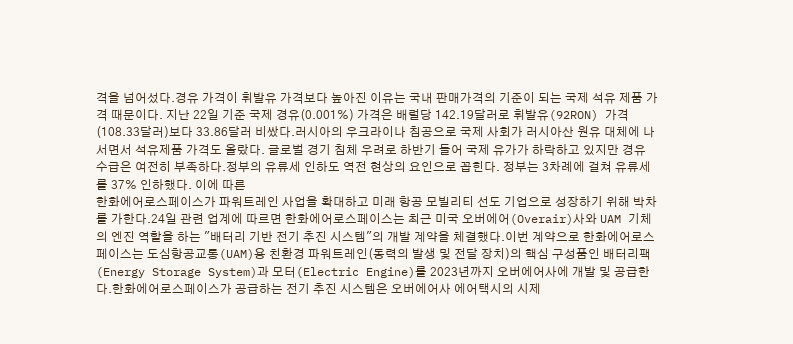격을 넘어섰다.경유 가격이 휘발유 가격보다 높아진 이유는 국내 판매가격의 기준이 되는 국제 석유 제품 가격 때문이다. 지난 22일 기준 국제 경유(0.001%) 가격은 배럴당 142.19달러로 휘발유(92RON) 가격(108.33달러)보다 33.86달러 비쌌다.러시아의 우크라이나 침공으로 국제 사회가 러시아산 원유 대체에 나서면서 석유제품 가격도 올랐다. 글로벌 경기 침체 우려로 하반기 들어 국제 유가가 하락하고 있지만 경유 수급은 여전히 부족하다.정부의 유류세 인하도 역전 현상의 요인으로 꼽힌다. 정부는 3차례에 걸쳐 유류세를 37% 인하했다. 이에 따른
한화에어로스페이스가 파워트레인 사업을 확대하고 미래 항공 모빌리티 선도 기업으로 성장하기 위해 박차를 가한다.24일 관련 업계에 따르면 한화에어로스페이스는 최근 미국 오버에어(Overair)사와 UAM 기체의 엔진 역할을 하는 "배터리 기반 전기 추진 시스템"의 개발 계약을 체결했다.이번 계약으로 한화에어로스페이스는 도심항공교통(UAM)용 친환경 파워트레인(동력의 발생 및 전달 장치)의 핵심 구성품인 배터리팩(Energy Storage System)과 모터(Electric Engine)를 2023년까지 오버에어사에 개발 및 공급한다.한화에어로스페이스가 공급하는 전기 추진 시스템은 오버에어사 에어택시의 시제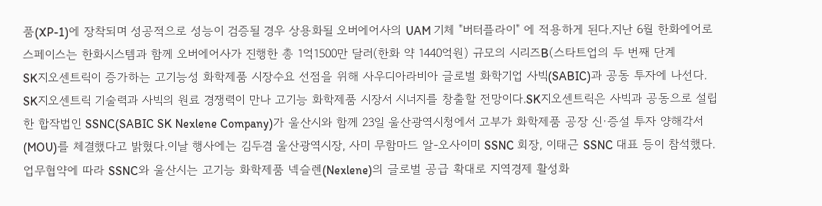품(XP-1)에 장착되며 성공적으로 성능이 검증될 경우 상용화될 오버에어사의 UAM 기체 "버터플라이" 에 적용하게 된다.지난 6월 한화에어로스페이스는 한화시스템과 함께 오버에어사가 진행한 총 1억1500만 달러(한화 약 1440억원) 규모의 시리즈B(스타트업의 두 번째 단계
SK지오센트릭이 증가하는 고기능성 화학제품 시장수요 선점을 위해 사우디아라비아 글로벌 화학기업 사빅(SABIC)과 공동 투자에 나선다. SK지오센트릭 기술력과 사빅의 원료 경쟁력이 만나 고기능 화학제품 시장서 시너지를 창출할 전망이다.SK지오센트릭은 사빅과 공동으로 설립한 합작법인 SSNC(SABIC SK Nexlene Company)가 울산시와 함께 23일 울산광역시청에서 고부가 화학제품 공장 신·증설 투자 양해각서(MOU)를 체결했다고 밝혔다.이날 행사에는 김두겸 울산광역시장, 사미 무함마드 알-오사이미 SSNC 회장, 이태근 SSNC 대표 등이 참석했다. 업무협약에 따라 SSNC와 울산시는 고기능 화학제품 넥슬렌(Nexlene)의 글로벌 공급 확대로 지역경제 활성화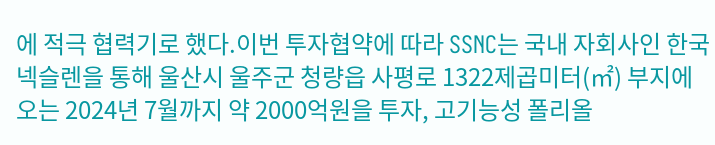에 적극 협력기로 했다.이번 투자협약에 따라 SSNC는 국내 자회사인 한국넥슬렌을 통해 울산시 울주군 청량읍 사평로 1322제곱미터(㎡) 부지에 오는 2024년 7월까지 약 2000억원을 투자, 고기능성 폴리올